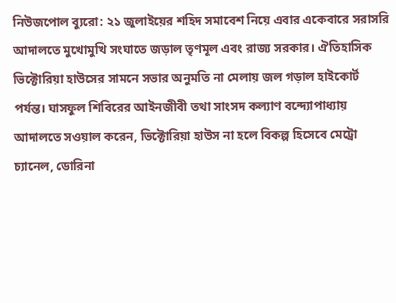নিউজপোল ব্যুরো: ২১ জুলাইয়ের শহিদ সমাবেশ নিয়ে এবার একেবারে সরাসরি আদালতে মুখোমুখি সংঘাতে জড়াল তৃণমূল এবং রাজ্য সরকার। ঐতিহাসিক ভিক্টোরিয়া হাউসের সামনে সভার অনুমতি না মেলায় জল গড়াল হাইকোর্ট পর্যন্ত। ঘাসফুল শিবিরের আইনজীবী তথা সাংসদ কল্যাণ বন্দ্যোপাধ্যায় আদালতে সওয়াল করেন, ভিক্টোরিয়া হাউস না হলে বিকল্প হিসেবে মেট্রো চ্যানেল, ডোরিনা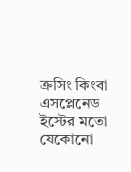ক্রসিং কিংবা এসপ্লেনেড ইস্টের মতো যেকোনো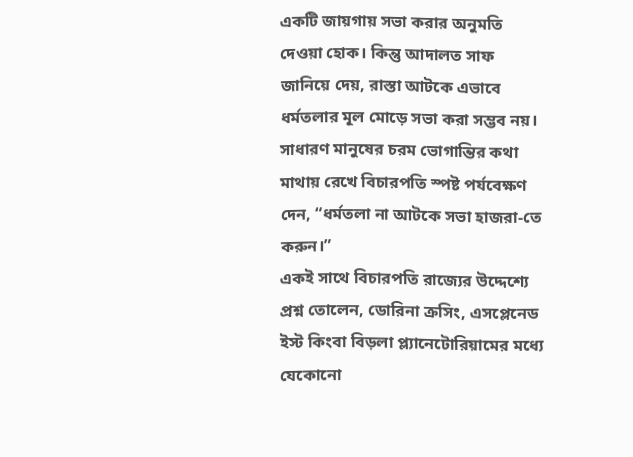একটি জায়গায় সভা করার অনুমতি দেওয়া হোক। কিন্তু আদালত সাফ জানিয়ে দেয়, রাস্তা আটকে এভাবে ধর্মতলার মূল মোড়ে সভা করা সম্ভব নয়। সাধারণ মানুষের চরম ভোগান্তির কথা মাথায় রেখে বিচারপতি স্পষ্ট পর্যবেক্ষণ দেন, “ধর্মতলা না আটকে সভা হাজরা-তে করুন।”
একই সাথে বিচারপতি রাজ্যের উদ্দেশ্যে প্রশ্ন তোলেন, ডোরিনা ক্রসিং, এসপ্লেনেড ইস্ট কিংবা বিড়লা প্ল্যানেটোরিয়ামের মধ্যে যেকোনো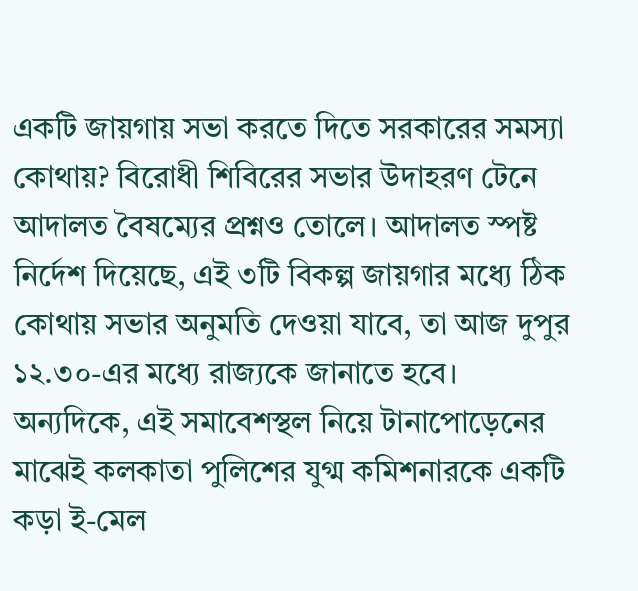একটি জায়গায় সভা করতে দিতে সরকারের সমস্যা কোথায়? বিরোধী শিবিরের সভার উদাহরণ টেনে আদালত বৈষম্যের প্রশ্নও তোলে। আদালত স্পষ্ট নির্দেশ দিয়েছে, এই ৩টি বিকল্প জায়গার মধ্যে ঠিক কোথায় সভার অনুমতি দেওয়া যাবে, তা আজ দুপুর ১২.৩০-এর মধ্যে রাজ্যকে জানাতে হবে।
অন্যদিকে, এই সমাবেশস্থল নিয়ে টানাপোড়েনের মাঝেই কলকাতা পুলিশের যুগ্ম কমিশনারকে একটি কড়া ই-মেল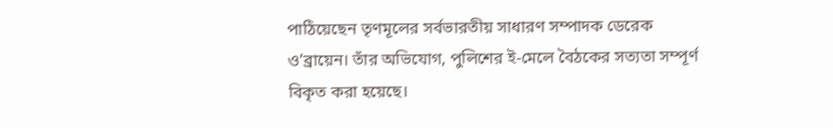পাঠিয়েছেন তৃণমূলের সর্বভারতীয় সাধারণ সম্পাদক ডেরেক ও’ব্রায়েন। তাঁর অভিযোগ, পুলিশের ই-মেলে বৈঠকের সত্যতা সম্পূর্ণ বিকৃত করা হয়েছে।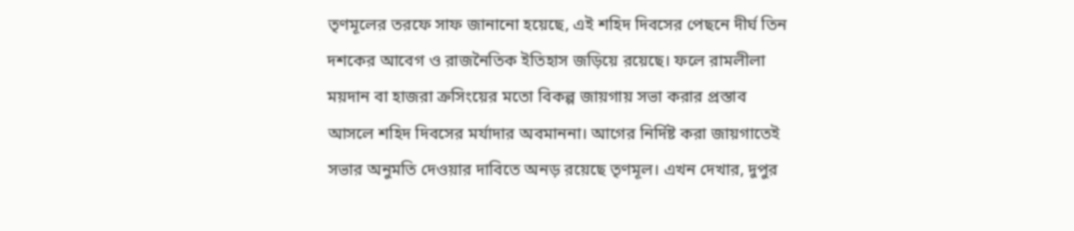তৃণমূলের তরফে সাফ জানানো হয়েছে, এই শহিদ দিবসের পেছনে দীর্ঘ তিন দশকের আবেগ ও রাজনৈতিক ইতিহাস জড়িয়ে রয়েছে। ফলে রামলীলা ময়দান বা হাজরা ক্রসিংয়ের মতো বিকল্প জায়গায় সভা করার প্রস্তাব আসলে শহিদ দিবসের মর্যাদার অবমাননা। আগের নির্দিষ্ট করা জায়গাতেই সভার অনুমতি দেওয়ার দাবিতে অনড় রয়েছে তৃণমূল। এখন দেখার, দুপুর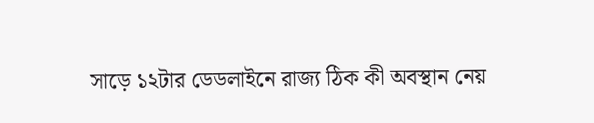সাড়ে ১২টার ডেডলাইনে রাজ্য ঠিক কী অবস্থান নেয়